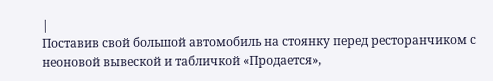|
Поставив свой большой автомобиль на стоянку перед ресторанчиком с неоновой вывеской и табличкой «Продается»,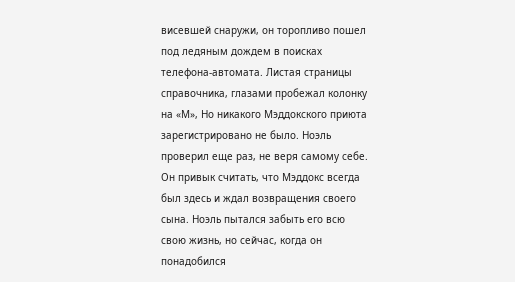висевшей снаружи, он торопливо пошел под ледяным дождем в поисках телефона-автомата. Листая страницы справочника, глазами пробежал колонку на «М», Но никакого Мэддокского приюта зарегистрировано не было. Ноэль проверил еще раз, не веря самому себе. Он привык считать, что Мэддокс всегда был здесь и ждал возвращения своего сына. Ноэль пытался забыть его всю свою жизнь, но сейчас, когда он понадобился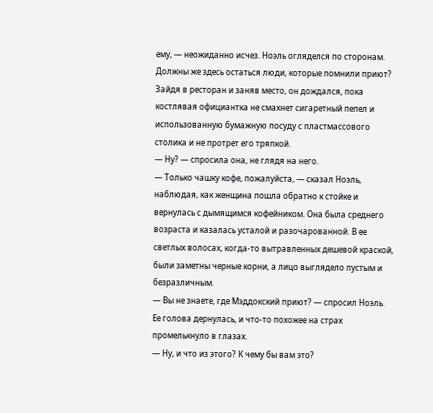ему, — неожиданно исчез. Ноэль огляделся по сторонам. Должны же здесь остаться люди, которые помнили приют?
Зайдя в ресторан и заняв место, он дождался, пока костлявая официантка не смахнет сигаретный пепел и использованную бумажную посуду с пластмассового столика и не протрет его тряпкой.
— Ну? — спросила она, не глядя на него.
— Только чашку кофе, пожалуйста, — сказал Ноэль, наблюдая, как женщина пошла обратно к стойке и вернулась с дымящимся кофейником. Она была среднего возраста и казалась усталой и разочарованной. В ее светлых волосах, когда-то вытравленных дешевой краской, были заметны черные корни, а лицо выглядело пустым и безразличным.
— Вы не знаете, где Мэддокский приют? — спросил Ноэль.
Ее голова дернулась, и что-то похожее на страх промелькнуло в глазах.
— Ну, и что из этого? К чему бы вам это?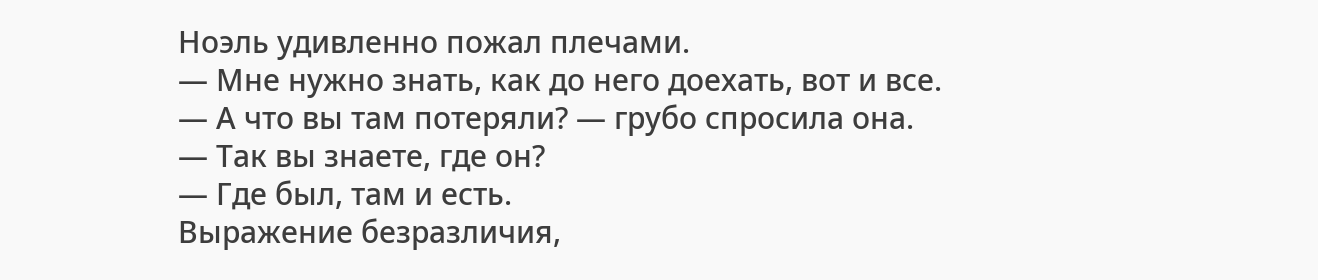Ноэль удивленно пожал плечами.
— Мне нужно знать, как до него доехать, вот и все.
— А что вы там потеряли? — грубо спросила она.
— Так вы знаете, где он?
— Где был, там и есть.
Выражение безразличия,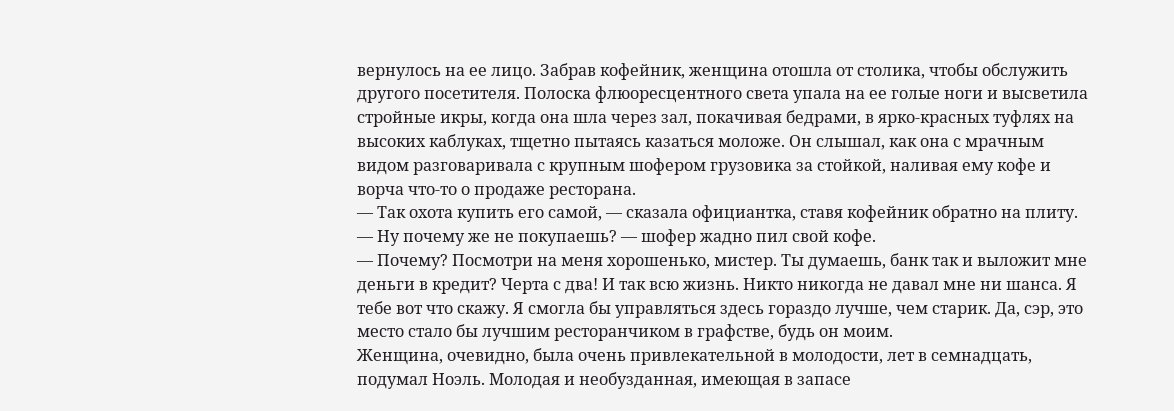вернулось на ее лицо. Забрав кофейник, женщина отошла от столика, чтобы обслужить другого посетителя. Полоска флюоресцентного света упала на ее голые ноги и высветила стройные икры, когда она шла через зал, покачивая бедрами, в ярко-красных туфлях на высоких каблуках, тщетно пытаясь казаться моложе. Он слышал, как она с мрачным видом разговаривала с крупным шофером грузовика за стойкой, наливая ему кофе и ворча что-то о продаже ресторана.
— Так охота купить его самой, — сказала официантка, ставя кофейник обратно на плиту.
— Ну почему же не покупаешь? — шофер жадно пил свой кофе.
— Почему? Посмотри на меня хорошенько, мистер. Ты думаешь, банк так и выложит мне деньги в кредит? Черта с два! И так всю жизнь. Никто никогда не давал мне ни шанса. Я тебе вот что скажу. Я смогла бы управляться здесь гораздо лучше, чем старик. Да, сэр, это место стало бы лучшим ресторанчиком в графстве, будь он моим.
Женщина, очевидно, была очень привлекательной в молодости, лет в семнадцать, подумал Ноэль. Молодая и необузданная, имеющая в запасе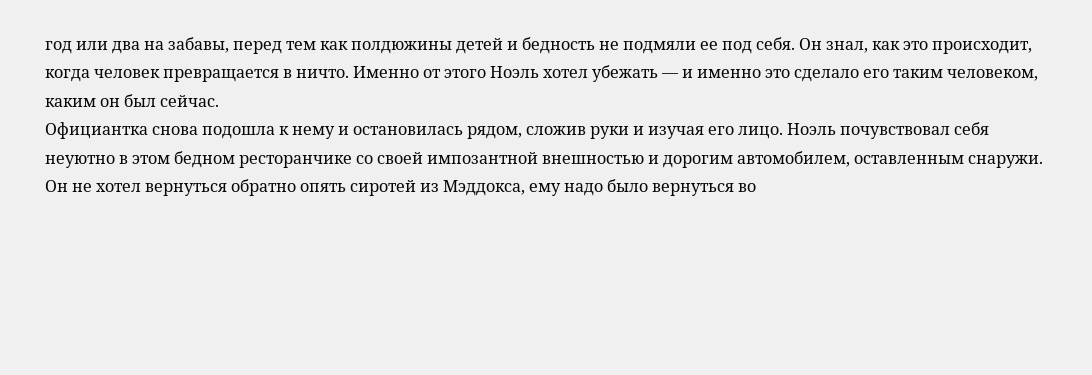год или два на забавы, перед тем как полдюжины детей и бедность не подмяли ее под себя. Он знал, как это происходит, когда человек превращается в ничто. Именно от этого Ноэль хотел убежать — и именно это сделало его таким человеком, каким он был сейчас.
Официантка снова подошла к нему и остановилась рядом, сложив руки и изучая его лицо. Ноэль почувствовал себя неуютно в этом бедном ресторанчике со своей импозантной внешностью и дорогим автомобилем, оставленным снаружи. Он не хотел вернуться обратно опять сиротей из Мэддокса, ему надо было вернуться во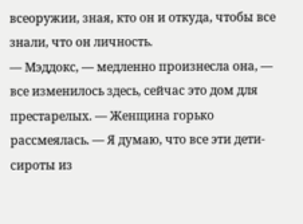всеоружии, зная, кто он и откуда, чтобы все знали, что он личность.
— Мэддокс, — медленно произнесла она, — все изменилось здесь, сейчас это дом для престарелых. — Женщина горько рассмеялась. — Я думаю, что все эти дети-сироты из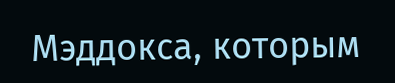Мэддокса, которым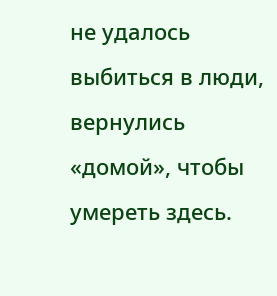не удалось выбиться в люди, вернулись «домой», чтобы умереть здесь.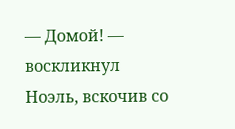— Домой! — воскликнул Ноэль, вскочив со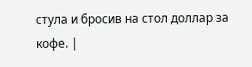стула и бросив на стол доллар за кофе. |